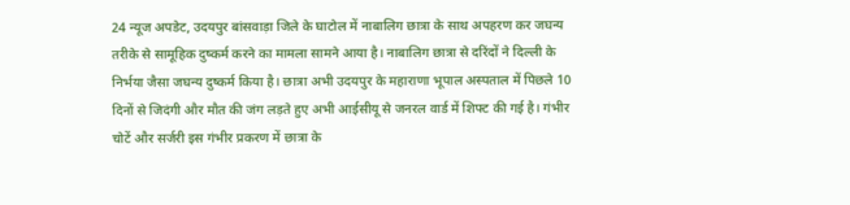24 न्यूज अपडेट, उदयपुर बांसवाड़ा जिले के घाटोल में नाबालिग छात्रा के साथ अपहरण कर जघन्य तरीके से सामूहिक दुष्कर्म करने का मामला सामने आया है। नाबालिग छात्रा से दरिंदों ने दिल्ली के निर्भया जैसा जघन्य दुष्कर्म किया है। छात्रा अभी उदयपुर के महाराणा भूपाल अस्पताल में पिछले 10 दिनों से जिदंगी और मौत की जंग लड़ते हुए अभी आईसीयू से जनरल वार्ड में शिफ्ट की गई है। गंभीर चोटें और सर्जरी इस गंभीर प्रकरण में छात्रा के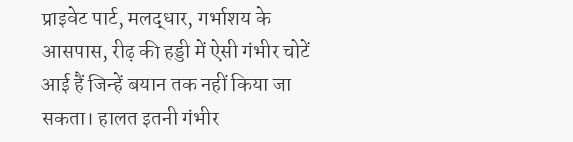प्राइवेट पार्ट, मलद्धार, गर्भाशय के आसपास, रीढ़ की हड्डी में ऐसी गंभीर चोटें आई हैं जिन्हें बयान तक नहीं किया जा सकता। हालत इतनी गंभीर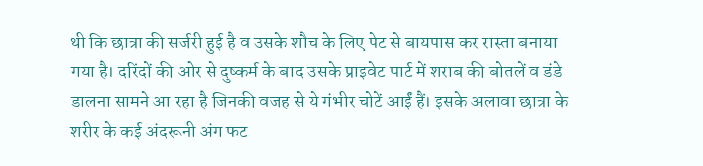थी कि छात्रा की सर्जरी हुई है व उसके शौच के लिए पेट से बायपास कर रास्ता बनाया गया है। दरिंदों की ओर से दुष्कर्म के बाद उसके प्राइवेट पार्ट में शराब की बोतलें व डंडे डालना सामने आ रहा है जिनकी वजह से ये गंभीर चोटें आईं हैं। इसके अलावा छात्रा के शरीर के कई अंदरूनी अंग फट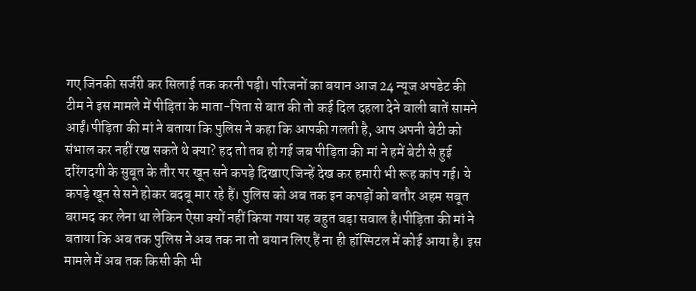गए जिनकी सर्जरी कर सिलाई तक करनी पड़ी। परिजनों का बयान आज 24 न्यूज अपडेट की टीम ने इस मामले में पीड़िता के माता-पिता से बात की तो कई दिल दहला देने वाली बातें सामने आईं।पीड़िता की मां ने बताया कि पुलिस ने कहा कि आपकी गलती है, आप अपनी बेटी को संभाल कर नहीं रख सकते थे क्या? हद तो तब हो गई जब पीड़िता की मां ने हमें बेटी से हुई दरिंगदगी के सुबूत के तौर पर खून सने कपड़े दिखाए जिन्हें देख कर हमारी भी रूह कांप गई। ये कपड़े खून से सने होकर बदबू मार रहे हैं। पुलिस को अब तक इन कपड़ों को बतौर अहम सबूत बरामद कर लेना था लेकिन ऐसा क्यों नहीं किया गया यह बहुत बड़ा सवाल है।पीड़िता की मां ने बताया कि अब तक पुलिस ने अब तक ना तो बयान लिए हैं ना ही हॉस्पिटल में कोई आया है। इस मामले में अब तक किसी की भी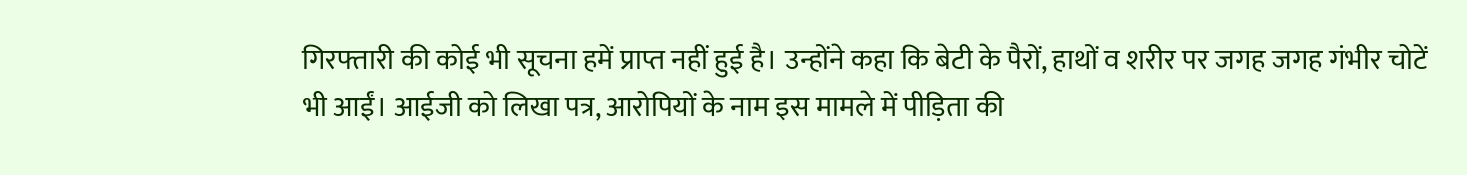गिरफ्तारी की कोई भी सूचना हमें प्राप्त नहीं हुई है। उन्होंने कहा कि बेटी के पैरों, हाथों व शरीर पर जगह जगह गंभीर चोटें भी आईं। आईजी को लिखा पत्र, आरोपियों के नाम इस मामले में पीड़िता की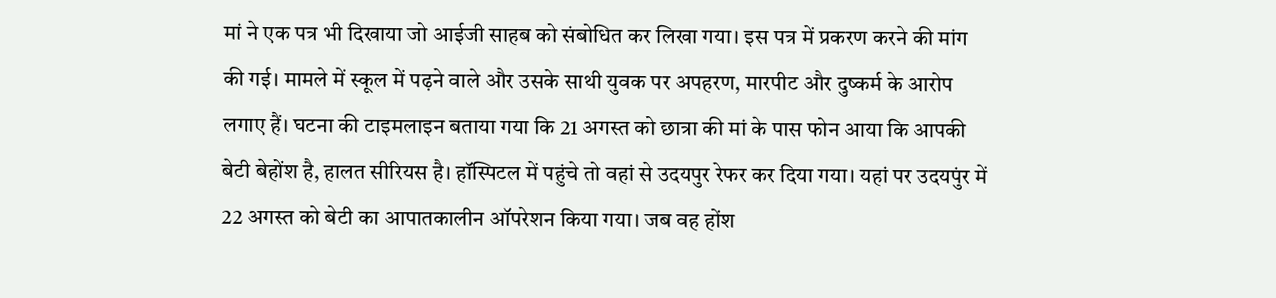मां ने एक पत्र भी दिखाया जो आईजी साहब को संबोधित कर लिखा गया। इस पत्र में प्रकरण करने की मांग की गई। मामले में स्कूल में पढ़ने वाले और उसके साथी युवक पर अपहरण, मारपीट और दुष्कर्म के आरोप लगाए हैं। घटना की टाइमलाइन बताया गया कि 21 अगस्त को छात्रा की मां के पास फोन आया कि आपकी बेटी बेहोंश है, हालत सीरियस है। हॉस्पिटल में पहुंचे तो वहां से उदयपुर रेफर कर दिया गया। यहां पर उदयपुंर में 22 अगस्त को बेटी का आपातकालीन ऑपरेशन किया गया। जब वह होंश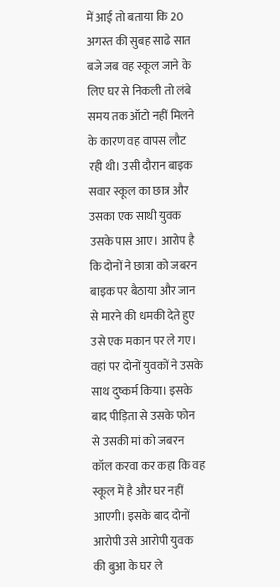में आई तो बताया कि 20 अगस्त की सुबह साढे सात बजे जब वह स्कूल जाने के लिए घर से निकली तो लंबे समय तक ऑटो नहीं मिलने के कारण वह वापस लौट रही थी। उसी दौरान बाइक सवार स्कूल का छात्र और उसका एक साथी युवक उसके पास आए। आरोप है कि दोनों ने छात्रा को जबरन बाइक पर बैठाया और जान से मारने की धमकी देते हुए उसे एक मकान पर ले गए। वहां पर दोनों युवकों ने उसके साथ दुष्कर्म किया। इसके बाद पीड़िता से उसके फोन से उसकी मां को जबरन कॉल करवा कर कहा कि वह स्कूल में है और घर नहीं आएगी। इसके बाद दोनों आरोपी उसे आरोपी युवक की बुआ के घर ले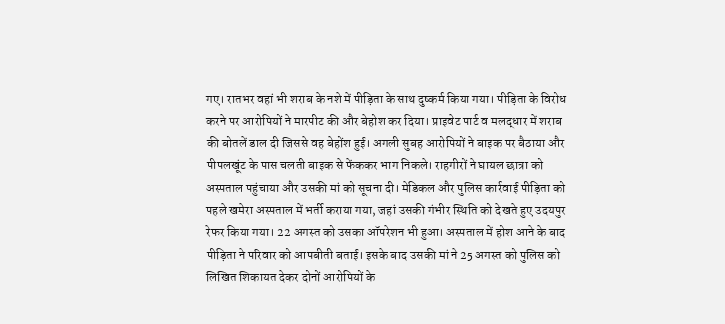गए। रातभर वहां भी शराब के नशे में पीड़िता के साथ दुष्कर्म किया गया। पीड़िता के विरोध करने पर आरोपियों ने मारपीट की और बेहोश कर दिया। प्राइवेट पार्ट व मलद्धार में शराब की बोतलें डाल दी जिससे वह बेहोंश हुई। अगली सुबह आरोपियों ने बाइक पर बैठाया और पीपलखूंट के पास चलती बाइक से फेंककर भाग निकले। राहगीरों ने घायल छात्रा को अस्पताल पहुंचाया और उसकी मां को सूचना दी। मेडिकल और पुलिस कार्रवाई पीड़िता को पहले खमेरा अस्पताल में भर्ती कराया गया, जहां उसकी गंभीर स्थिति को देखते हुए उदयपुर रेफर किया गया। 22 अगस्त को उसका ऑपरेशन भी हुआ। अस्पताल में होश आने के बाद पीड़िता ने परिवार को आपबीती बताई। इसके बाद उसकी मां ने 25 अगस्त को पुलिस को लिखित शिकायत देकर दोनों आरोपियों के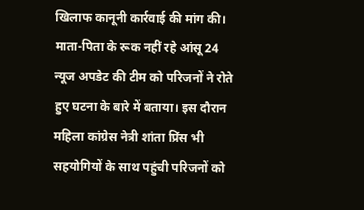खिलाफ कानूनी कार्रवाई की मांग की। माता-पिता के रूक नहीं रहे आंसू 24 न्यूज अपडेट की टीम को परिजनों ने रोते हुए घटना के बारे में बताया। इस दौरान महिला कांग्रेस नेत्री शांता प्रिंस भी सहयोगियों के साथ पहुंची परिजनों को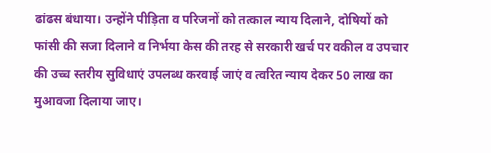ढांढस बंधाया। उन्होंने पीड़िता व परिजनों को तत्काल न्याय दिलाने, दोषियों को फांसी की सजा दिलाने व निर्भया केस की तरह से सरकारी खर्च पर वकील व उपचार की उच्च स्तरीय सुविधाएं उपलब्ध करवाई जाएं व त्वरित न्याय देकर 50 लाख का मुआवजा दिलाया जाए।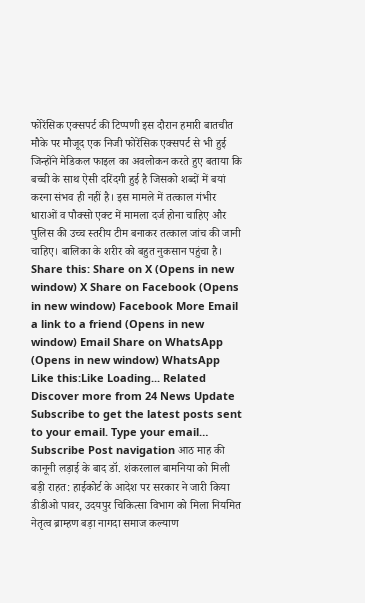फोरेंसिक एक्सपर्ट की टिप्पणी इस दौरान हमारी बातचीत मौके पर मौजूद एक निजी फोरेंसिक एक्सपर्ट से भी हुई जिन्होंने मेडिकल फाइल का अवलोकन करते हुए बताया कि बच्ची के साथ ऐसी दरिंदगी हुई है जिसको शब्दों में बयां करना संभव ही नहीं है। इस मामले में तत्काल गंभीर धाराओं व पौक्सो एक्ट में मामला दर्ज होना चाहिए और पुलिस की उच्च स्तरीय टीम बनाकर तत्काल जांच की जानी चाहिए। बालिका के शरीर को बहुत नुकसान पहुंचा है। Share this: Share on X (Opens in new window) X Share on Facebook (Opens in new window) Facebook More Email a link to a friend (Opens in new window) Email Share on WhatsApp (Opens in new window) WhatsApp Like this:Like Loading... Related Discover more from 24 News Update Subscribe to get the latest posts sent to your email. Type your email… Subscribe Post navigation आठ माह की कानूनी लड़ाई के बाद डॉ. शंकरलाल बामनिया को मिली बड़ी राहत: हाईकोर्ट के आदेश पर सरकार ने जारी किया डीडीओ पावर, उदयपुर चिकित्सा विभाग को मिला नियमित नेतृत्व ब्राम्हण बड़ा नागदा समाज कल्याण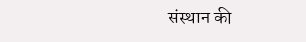संस्थान की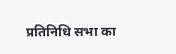प्रतिनिधि सभा का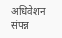अधिवेशन संपन्न